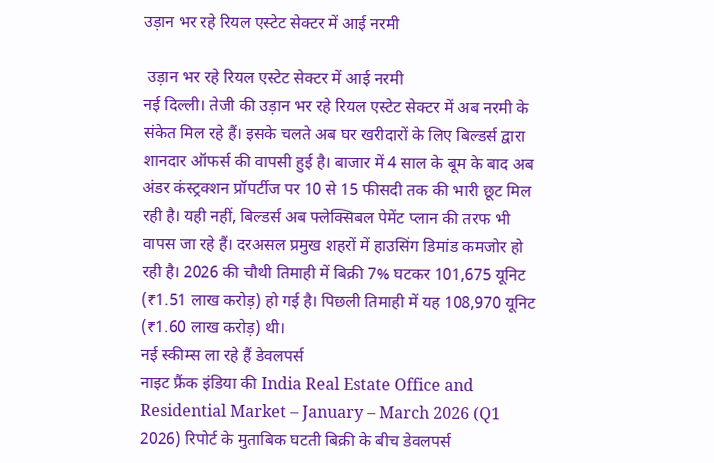उड़ान भर रहे रियल एस्टेट सेक्टर में आई नरमी

 उड़ान भर रहे रियल एस्टेट सेक्टर में आई नरमी
नई दिल्ली। तेजी की उड़ान भर रहे रियल एस्टेट सेक्टर में अब नरमी के संकेत मिल रहे हैं। इसके चलते अब घर खरीदारों के लिए बिल्डर्स द्वारा शानदार ऑफर्स की वापसी हुई है। बाजार में 4 साल के बूम के बाद अब अंडर कंस्ट्रक्शन प्रॉपर्टीज पर 10 से 15 फीसदी तक की भारी छूट मिल रही है। यही नहीं, बिल्डर्स अब फ्लेक्सिबल पेमेंट प्लान की तरफ भी वापस जा रहे हैं। दरअसल प्रमुख शहरों में हाउसिंग डिमांड कमजोर हो रही है। 2026 की चौथी तिमाही में बिक्री 7% घटकर 101,675 यूनिट (₹1.51 लाख करोड़) हो गई है। पिछली तिमाही में यह 108,970 यूनिट (₹1.60 लाख करोड़) थी।
नई स्कीम्स ला रहे हैं डेवलपर्स
नाइट फ्रैंक इंडिया की India Real Estate Office and Residential Market – January – March 2026 (Q1 2026) रिपोर्ट के मुताबिक घटती बिक्री के बीच डेवलपर्स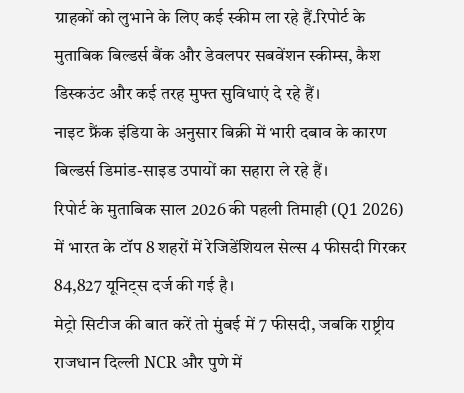ग्राहकों को लुभाने के लिए कई स्कीम ला रहे हैं.रिपोर्ट के मुताबिक बिल्डर्स बैंक और डेवलपर सबवेंशन स्कीम्स, कैश डिस्कउंट और कई तरह मुफ्त सुविधाएं दे रहे हैं।
नाइट फ्रैंक इंडिया के अनुसार बिक्री में भारी दबाव के कारण बिल्डर्स डिमांड-साइड उपायों का सहारा ले रहे हैं।
रिपोर्ट के मुताबिक साल 2026 की पहली तिमाही (Q1 2026) में भारत के टॉप 8 शहरों में रेजिडेंशियल सेल्स 4 फीसदी गिरकर 84,827 यूनिट्स दर्ज की गई है।
मेट्रो सिटीज की बात करें तो मुंबई में 7 फीसदी, जबकि राष्ट्रीय राजधान दिल्ली NCR और पुणे में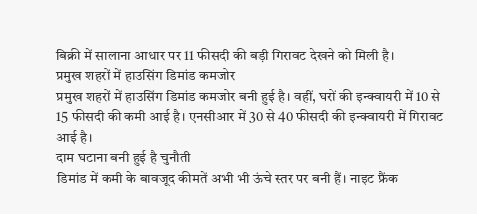बिक्री में सालाना आधार पर 11 फीसदी की बड़ी गिरावट देखने को मिली है।
प्रमुख शहरों में हाउसिंग डिमांड कमजोर
प्रमुख शहरों में हाउसिंग डिमांड कमजोर बनी हुई है। वहीं, घरों की इन्क्वायरी में 10 से 15 फीसदी की कमी आई है। एनसीआर में 30 से 40 फीसदी की इन्क्वायरी में गिरावट आई है।
दाम घटाना बनी हुई है चुनौती
डिमांड में कमी के बावजूद कीमतें अभी भी ऊंचे स्तर पर बनी हैं। नाइट फ्रैंक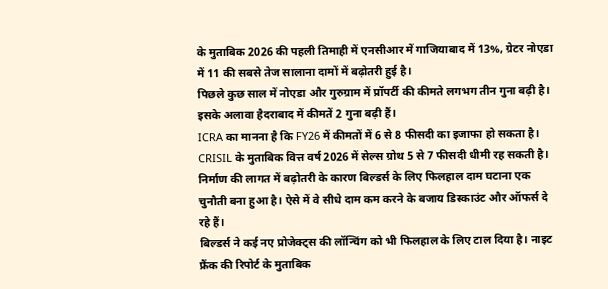के मुताबिक 2026 की पहली तिमाही में एनसीआर में गाजियाबाद में 13%, ग्रेटर नोएडा में 11 की सबसे तेज सालाना दामों में बढ़ोतरी हुई है।
पिछले कुछ साल में नोएडा और गुरुग्राम में प्रॉपर्टी की कीमते लगभग तीन गुना बढ़ी है। इसके अलावा हैदराबाद में कीमतें 2 गुना बढ़ी हैं।
ICRA का मानना है कि FY26 में कीमतों में 6 से 8 फीसदी का इजाफा हो सकता है। CRISIL के मुताबिक वित्त वर्ष 2026 में सेल्स ग्रोथ 5 से 7 फीसदी धीमी रह सकती है।
निर्माण की लागत में बढ़ोतरी के कारण बिल्डर्स के लिए फिलहाल दाम घटाना एक चुनौती बना हुआ है। ऐसे में वे सीधे दाम कम करने के बजाय डिस्काउंट और ऑफर्स दे रहे हैं।
बिल्डर्स ने कई नए प्रोजेक्ट्स की लॉन्चिंग को भी फिलहाल के लिए टाल दिया है। नाइट फ्रैंक की रिपोर्ट के मुताबिक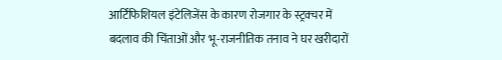आर्टिफिशियल इंटेलिजेंस के कारण रोजगार के स्ट्रक्चर में बदलाव की चिंताओं और भू-राजनीतिक तनाव ने घर खरीदारों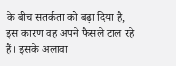के बीच सतर्कता को बढ़ा दिया है, इस कारण वह अपने फैसले टाल रहे हैं। इसके अलावा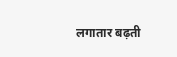लगातार बढ़ती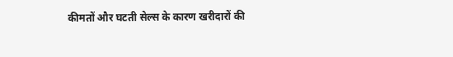कीमतों और घटती सेल्स के कारण खरीदारों की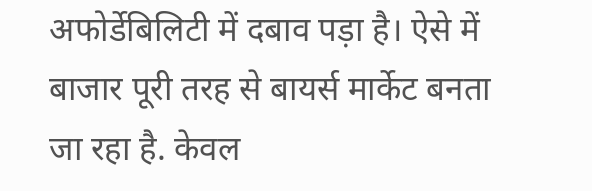अफोर्डेबिलिटी में दबाव पड़ा है। ऐसे में बाजार पूरी तरह से बायर्स मार्केट बनता जा रहा है. केवल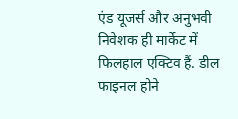एंड यूजर्स और अनुभवी निवेशक ही मार्केट में फिलहाल एक्टिव हैं. डील फाइनल होने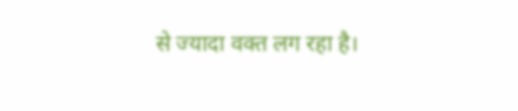से ज्यादा वक्त लग रहा है।